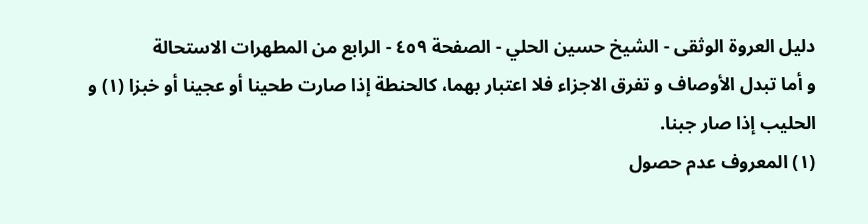دليل العروة الوثقى - الشيخ حسين الحلي - الصفحة ٤٥٩ - الرابع من المطهرات الاستحالة
و أما تبدل الأوصاف و تفرق الاجزاء فلا اعتبار بهما، كالحنطة إذا صارت طحينا أو عجينا أو خبزا (١) و الحليب إذا صار جبنا.
(١) المعروف عدم حصول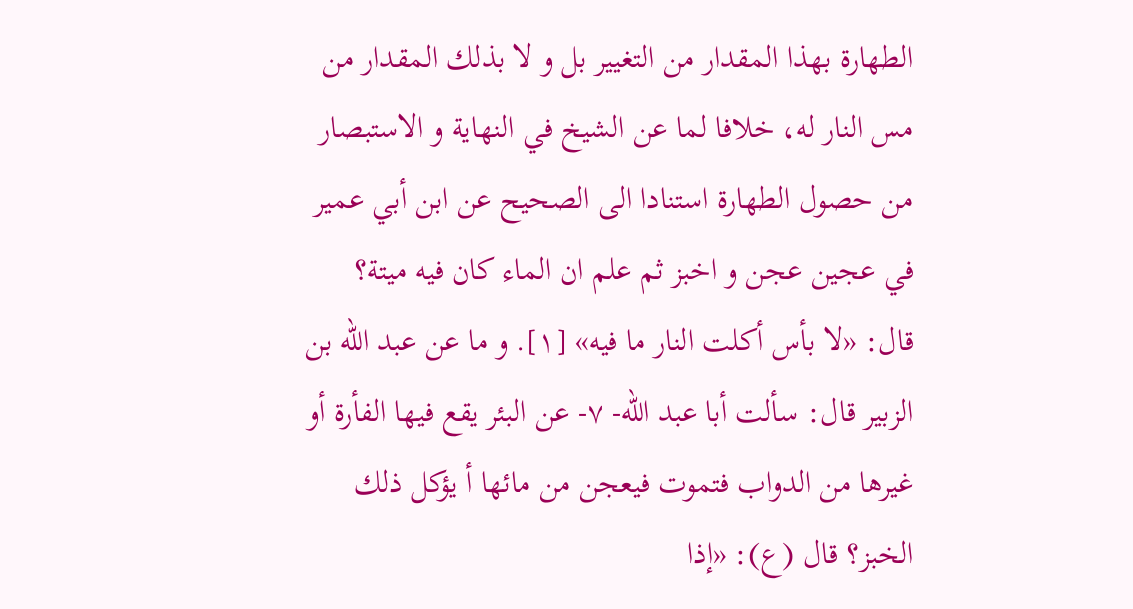الطهارة بهذا المقدار من التغيير بل و لا بذلك المقدار من مس النار له، خلافا لما عن الشيخ في النهاية و الاستبصار من حصول الطهارة استنادا الى الصحيح عن ابن أبي عمير في عجين عجن و اخبز ثم علم ان الماء كان فيه ميتة؟ قال: «لا بأس أكلت النار ما فيه» [١]. و ما عن عبد اللّه بن الزبير قال: سألت أبا عبد اللّه- ٧- عن البئر يقع فيها الفأرة أو غيرها من الدواب فتموت فيعجن من مائها أ يؤكل ذلك الخبز؟ قال (ع): «إذا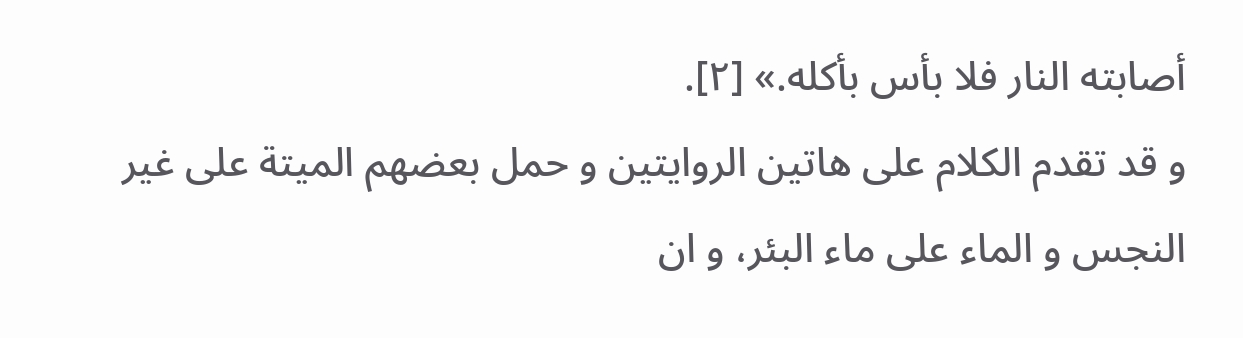أصابته النار فلا بأس بأكله.» [٢].
و قد تقدم الكلام على هاتين الروايتين و حمل بعضهم الميتة على غير النجس و الماء على ماء البئر، و ان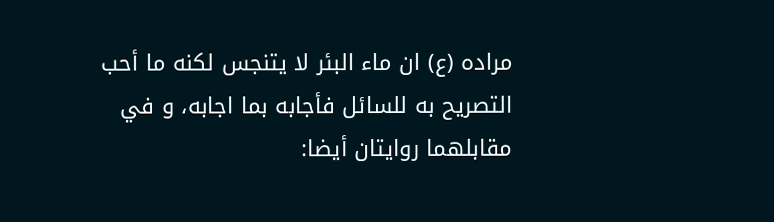مراده (ع) ان ماء البئر لا يتنجس لكنه ما أحب التصريح به للسائل فأجابه بما اجابه، و في مقابلهما روايتان أيضا: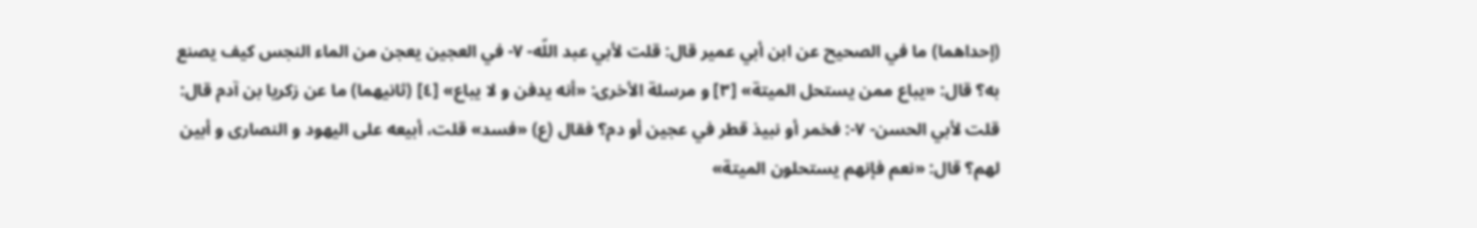(إحداهما) ما في الصحيح عن ابن أبي عمير قال: قلت لأبي عبد اللّه- ٧- في العجين يعجن من الماء النجس كيف يصنع به؟ قال: «يباع ممن يستحل الميتة» [٣] و مرسلة الأخرى: «أنه يدفن و لا يباع» [٤] (ثانيهما) ما عن زكريا بن آدم قال:
قلت لأبي الحسن- ٧-: فخمر أو نبيذ قطر في عجين أو دم؟ فقال (ع) «فسد» قلت، أبيعه على اليهود و النصارى و أبين لهم؟ قال: «نعم فإنهم يستحلون الميتة»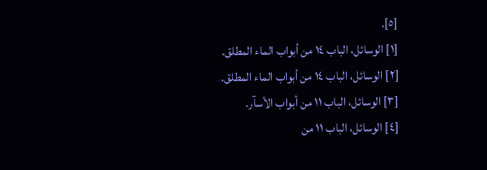[٥].
[١] الوسائل، الباب ١٤ من أبواب الماء المطلق.
[٢] الوسائل، الباب ١٤ من أبواب الماء المطلق.
[٣] الوسائل، الباب ١١ من أبواب الأسآر.
[٤] الوسائل، الباب ١١ من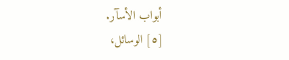أبواب الأسآر.
[٥] الوسائل،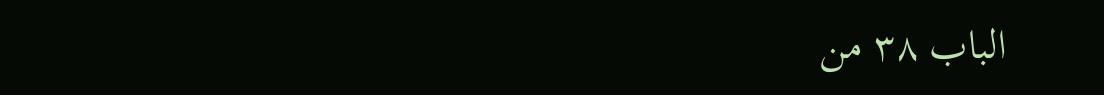الباب ٣٨ من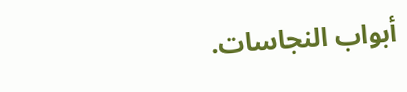أبواب النجاسات.